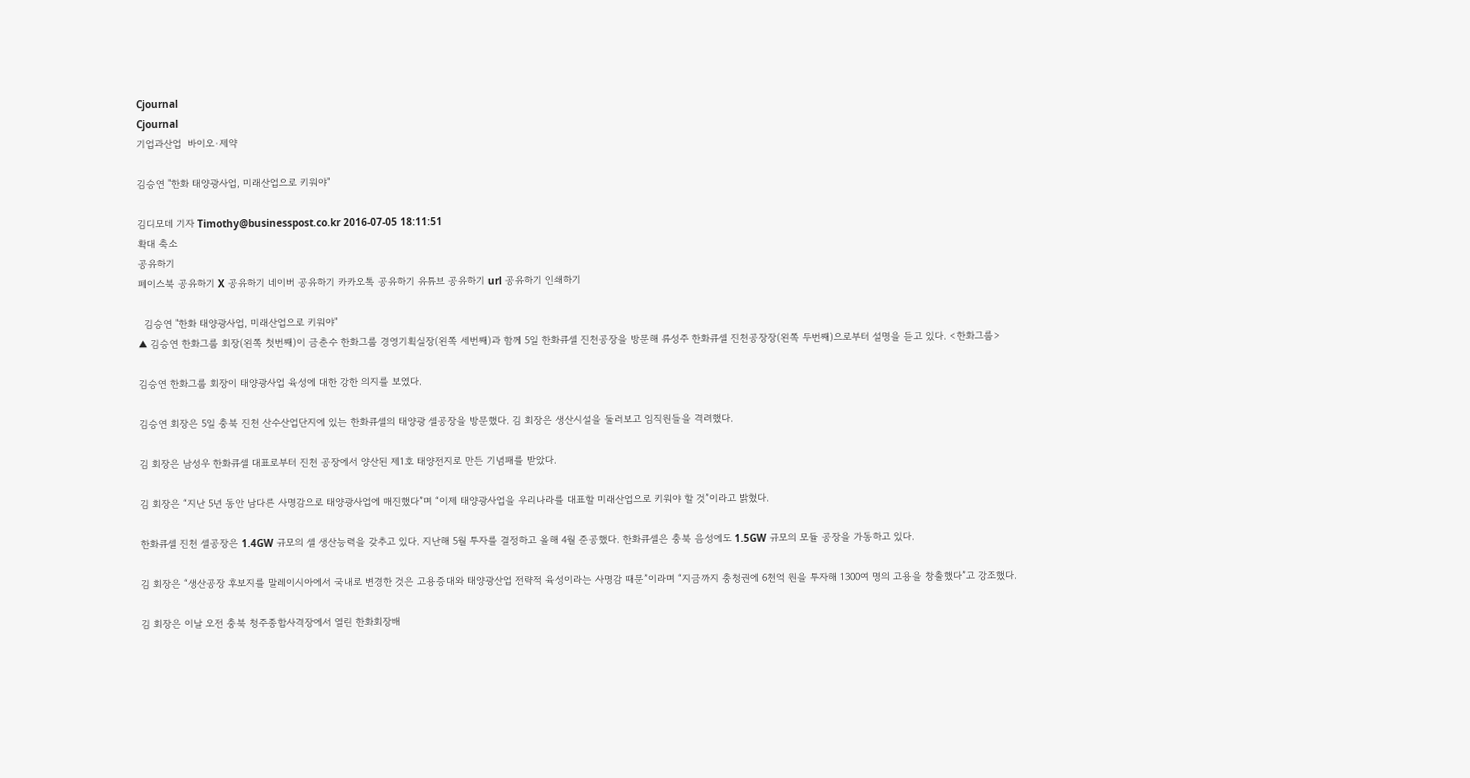Cjournal
Cjournal
기업과산업  바이오·제약

김승연 "한화 태양광사업, 미래산업으로 키워야"

김디모데 기자 Timothy@businesspost.co.kr 2016-07-05 18:11:51
확대 축소
공유하기
페이스북 공유하기 X 공유하기 네이버 공유하기 카카오톡 공유하기 유튜브 공유하기 url 공유하기 인쇄하기

  김승연 "한화 태양광사업, 미래산업으로 키워야"
▲ 김승연 한화그룹 회장(왼쪽 첫번째)이 금춘수 한화그룹 경영기획실장(왼쪽 세번째)과 함께 5일 한화큐셀 진천공장을 방문해 류성주 한화큐셀 진천공장장(왼쪽 두번째)으로부터 설명을 듣고 있다. <한화그룹>

김승연 한화그룹 회장이 태양광사업 육성에 대한 강한 의지를 보였다.

김승연 회장은 5일 충북 진천 산수산업단지에 있는 한화큐셀의 태양광 셀공장을 방문했다. 김 회장은 생산시설을 둘러보고 임직원들을 격려했다.

김 회장은 남성우 한화큐셀 대표로부터 진천 공장에서 양산된 제1호 태양전지로 만든 기념패를 받았다.

김 회장은 “지난 5년 동안 남다른 사명감으로 태양광사업에 매진했다”며 “이제 태양광사업을 우리나라를 대표할 미래산업으로 키워야 할 것”이라고 밝혔다.

한화큐셀 진천 셀공장은 1.4GW 규모의 셀 생산능력을 갖추고 있다. 지난해 5월 투자를 결정하고 올해 4월 준공했다. 한화큐셀은 충북 음성에도 1.5GW 규모의 모듈 공장을 가동하고 있다.

김 회장은 “생산공장 후보지를 말레이시아에서 국내로 변경한 것은 고용증대와 태양광산업 전략적 육성이라는 사명감 때문”이라며 “지금까지 충청권에 6천억 원을 투자해 1300여 명의 고용을 창출했다”고 강조했다.

김 회장은 이날 오전 충북 청주종합사격장에서 열린 한화회장배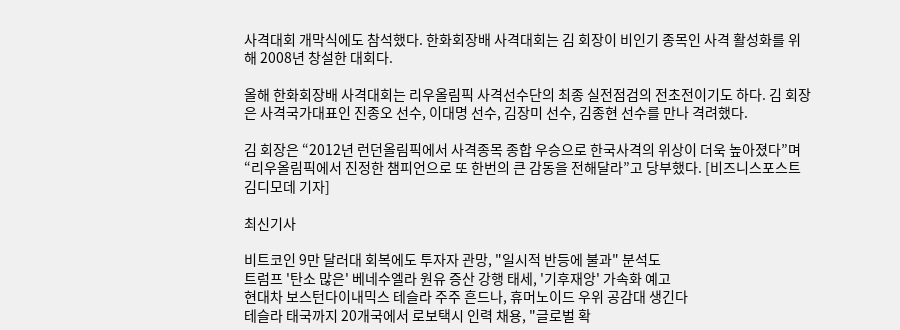사격대회 개막식에도 참석했다. 한화회장배 사격대회는 김 회장이 비인기 종목인 사격 활성화를 위해 2008년 창설한 대회다.

올해 한화회장배 사격대회는 리우올림픽 사격선수단의 최종 실전점검의 전초전이기도 하다. 김 회장은 사격국가대표인 진종오 선수, 이대명 선수, 김장미 선수, 김종현 선수를 만나 격려했다.

김 회장은 “2012년 런던올림픽에서 사격종목 종합 우승으로 한국사격의 위상이 더욱 높아졌다”며 “리우올림픽에서 진정한 챔피언으로 또 한번의 큰 감동을 전해달라”고 당부했다. [비즈니스포스트 김디모데 기자]

최신기사

비트코인 9만 달러대 회복에도 투자자 관망, "일시적 반등에 불과" 분석도
트럼프 '탄소 많은' 베네수엘라 원유 증산 강행 태세, '기후재앙' 가속화 예고
현대차 보스턴다이내믹스 테슬라 주주 흔드나, 휴머노이드 우위 공감대 생긴다
테슬라 태국까지 20개국에서 로보택시 인력 채용, "글로벌 확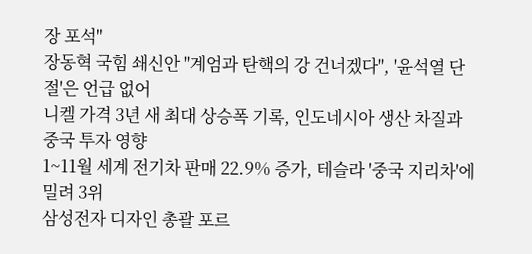장 포석"
장동혁 국힘 쇄신안 "계엄과 탄핵의 강 건너겠다", '윤석열 단절'은 언급 없어
니켈 가격 3년 새 최대 상승폭 기록, 인도네시아 생산 차질과 중국 투자 영향
1~11월 세계 전기차 판매 22.9% 증가, 테슬라 '중국 지리차'에 밀려 3위
삼성전자 디자인 총괄 포르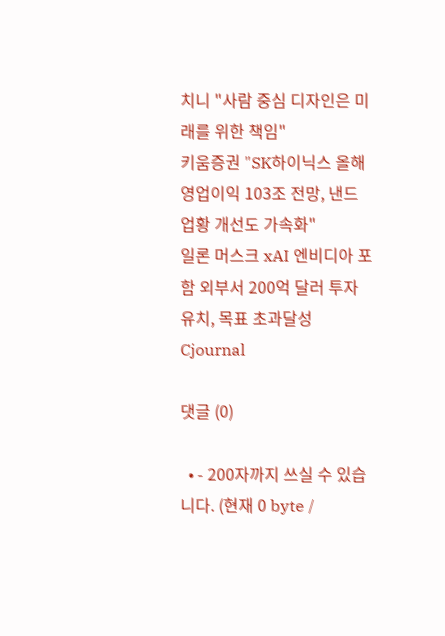치니 "사람 중심 디자인은 미래를 위한 책임"
키움증권 "SK하이닉스 올해 영업이익 103조 전망, 낸드 업황 개선도 가속화"
일론 머스크 xAI 엔비디아 포함 외부서 200억 달러 투자 유치, 목표 초과달성
Cjournal

댓글 (0)

  • - 200자까지 쓰실 수 있습니다. (현재 0 byte /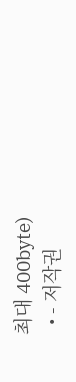최대 400byte)
  • - 저작권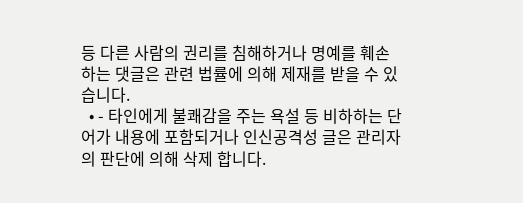등 다른 사람의 권리를 침해하거나 명예를 훼손하는 댓글은 관련 법률에 의해 제재를 받을 수 있습니다.
  • - 타인에게 불쾌감을 주는 욕설 등 비하하는 단어가 내용에 포함되거나 인신공격성 글은 관리자의 판단에 의해 삭제 합니다.